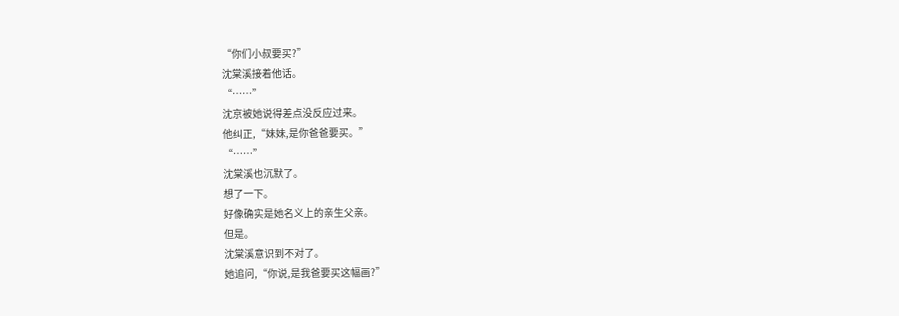“你们小叔要买?”
沈棠溪接着他话。
“……”
沈京被她说得差点没反应过来。
他纠正,“妹妹,是你爸爸要买。”
“……”
沈棠溪也沉默了。
想了一下。
好像确实是她名义上的亲生父亲。
但是。
沈棠溪意识到不对了。
她追问,“你说,是我爸要买这幅画?”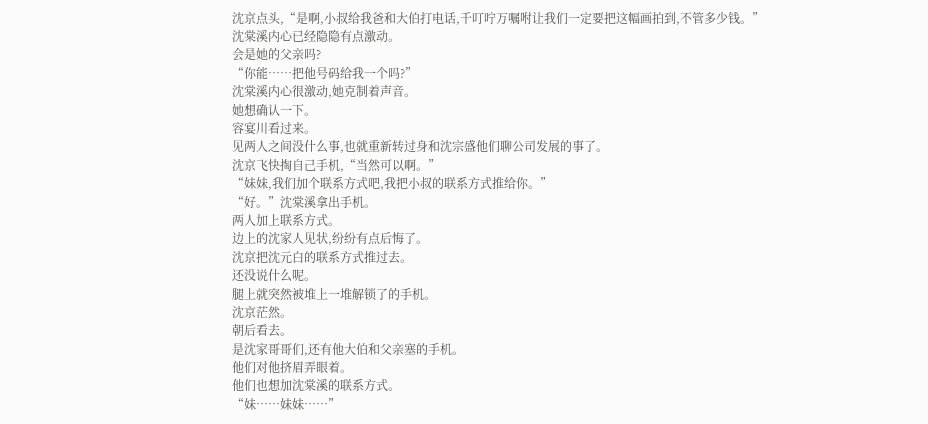沈京点头,“是啊,小叔给我爸和大伯打电话,千叮咛万嘱咐让我们一定要把这幅画拍到,不管多少钱。”
沈棠溪内心已经隐隐有点激动。
会是她的父亲吗?
“你能……把他号码给我一个吗?”
沈棠溪内心很激动,她克制着声音。
她想确认一下。
容宴川看过来。
见两人之间没什么事,也就重新转过身和沈宗盛他们聊公司发展的事了。
沈京飞快掏自己手机,“当然可以啊。”
“妹妹,我们加个联系方式吧,我把小叔的联系方式推给你。”
“好。”沈棠溪拿出手机。
两人加上联系方式。
边上的沈家人见状,纷纷有点后悔了。
沈京把沈元白的联系方式推过去。
还没说什么呢。
腿上就突然被堆上一堆解锁了的手机。
沈京茫然。
朝后看去。
是沈家哥哥们,还有他大伯和父亲塞的手机。
他们对他挤眉弄眼着。
他们也想加沈棠溪的联系方式。
“妹……妹妹……”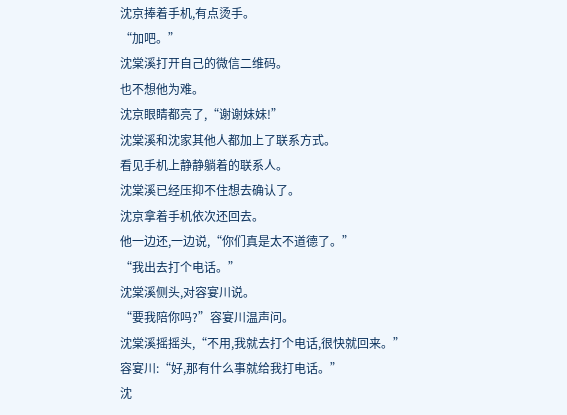沈京捧着手机,有点烫手。
“加吧。”
沈棠溪打开自己的微信二维码。
也不想他为难。
沈京眼睛都亮了,“谢谢妹妹!”
沈棠溪和沈家其他人都加上了联系方式。
看见手机上静静躺着的联系人。
沈棠溪已经压抑不住想去确认了。
沈京拿着手机依次还回去。
他一边还,一边说,“你们真是太不道德了。”
“我出去打个电话。”
沈棠溪侧头,对容宴川说。
“要我陪你吗?”容宴川温声问。
沈棠溪摇摇头,“不用,我就去打个电话,很快就回来。”
容宴川:“好,那有什么事就给我打电话。”
沈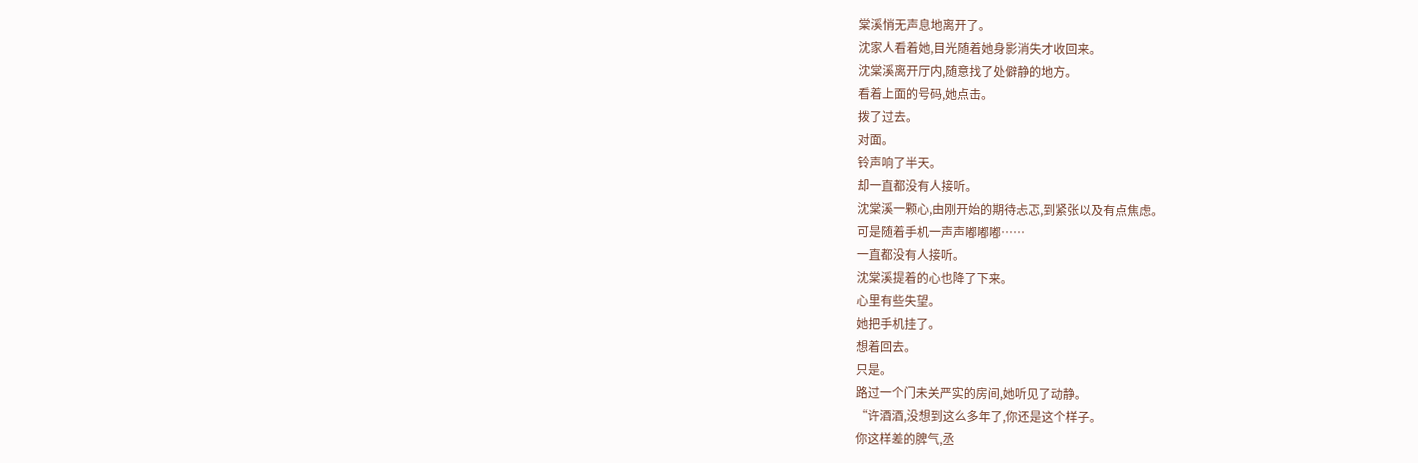棠溪悄无声息地离开了。
沈家人看着她,目光随着她身影消失才收回来。
沈棠溪离开厅内,随意找了处僻静的地方。
看着上面的号码,她点击。
拨了过去。
对面。
铃声响了半天。
却一直都没有人接听。
沈棠溪一颗心,由刚开始的期待忐忑,到紧张以及有点焦虑。
可是随着手机一声声嘟嘟嘟……
一直都没有人接听。
沈棠溪提着的心也降了下来。
心里有些失望。
她把手机挂了。
想着回去。
只是。
路过一个门未关严实的房间,她听见了动静。
“许酒酒,没想到这么多年了,你还是这个样子。
你这样差的脾气,丞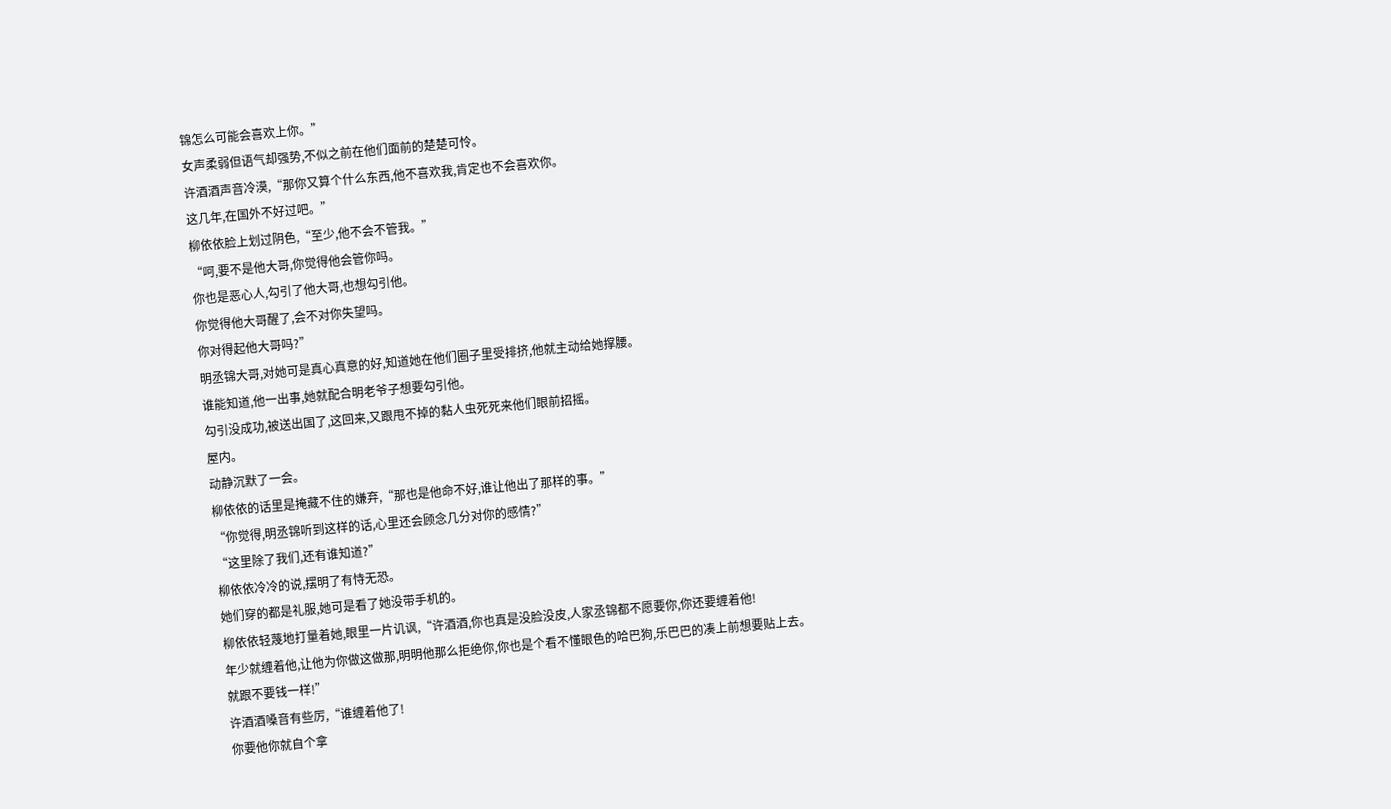锦怎么可能会喜欢上你。”
女声柔弱但语气却强势,不似之前在他们面前的楚楚可怜。
许酒酒声音冷漠,“那你又算个什么东西,他不喜欢我,肯定也不会喜欢你。
这几年,在国外不好过吧。”
柳依依脸上划过阴色,“至少,他不会不管我。”
“呵,要不是他大哥,你觉得他会管你吗。
你也是恶心人,勾引了他大哥,也想勾引他。
你觉得他大哥醒了,会不对你失望吗。
你对得起他大哥吗?”
明丞锦大哥,对她可是真心真意的好,知道她在他们圈子里受排挤,他就主动给她撑腰。
谁能知道,他一出事,她就配合明老爷子想要勾引他。
勾引没成功,被送出国了,这回来,又跟甩不掉的黏人虫死死来他们眼前招摇。
屋内。
动静沉默了一会。
柳依依的话里是掩藏不住的嫌弃,“那也是他命不好,谁让他出了那样的事。”
“你觉得,明丞锦听到这样的话,心里还会顾念几分对你的感情?”
“这里除了我们,还有谁知道?”
柳依依冷冷的说,摆明了有恃无恐。
她们穿的都是礼服,她可是看了她没带手机的。
柳依依轻蔑地打量着她,眼里一片讥讽,“许酒酒,你也真是没脸没皮,人家丞锦都不愿要你,你还要缠着他!
年少就缠着他,让他为你做这做那,明明他那么拒绝你,你也是个看不懂眼色的哈巴狗,乐巴巴的凑上前想要贴上去。
就跟不要钱一样!”
许酒酒嗓音有些厉,“谁缠着他了!
你要他你就自个拿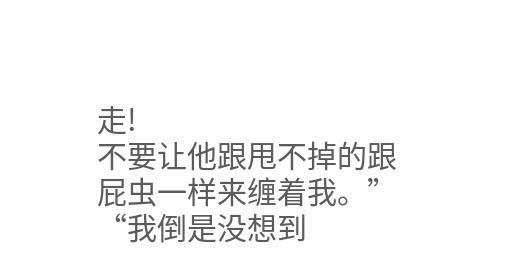走!
不要让他跟甩不掉的跟屁虫一样来缠着我。”
“我倒是没想到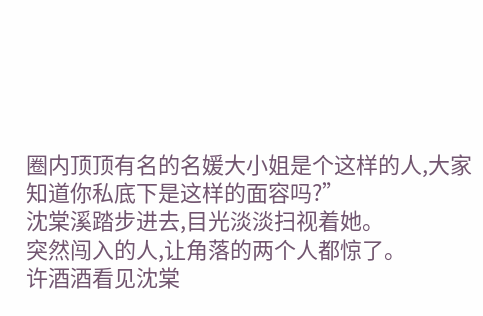圈内顶顶有名的名媛大小姐是个这样的人,大家知道你私底下是这样的面容吗?”
沈棠溪踏步进去,目光淡淡扫视着她。
突然闯入的人,让角落的两个人都惊了。
许酒酒看见沈棠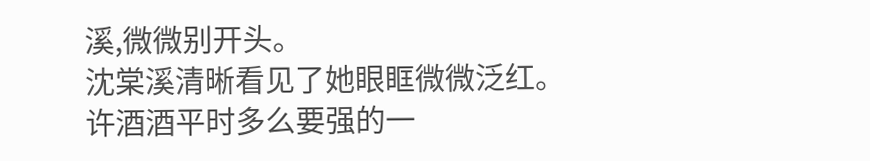溪,微微别开头。
沈棠溪清晰看见了她眼眶微微泛红。
许酒酒平时多么要强的一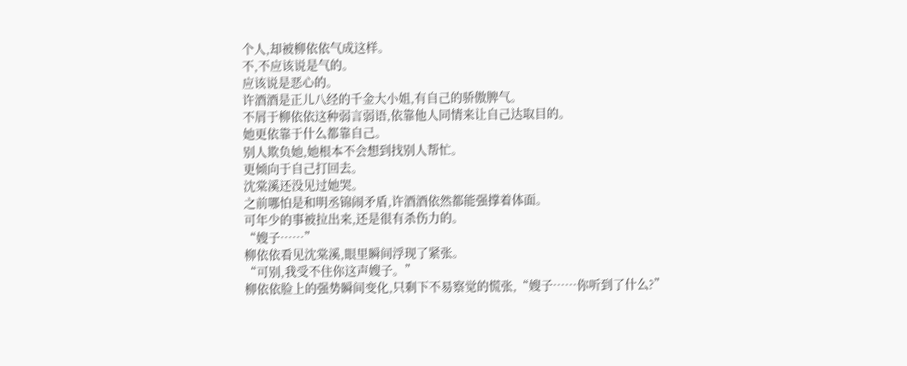个人,却被柳依依气成这样。
不,不应该说是气的。
应该说是恶心的。
许酒酒是正儿八经的千金大小姐,有自己的骄傲脾气。
不屑于柳依依这种弱言弱语,依靠他人同情来让自己达取目的。
她更依靠于什么都靠自己。
别人欺负她,她根本不会想到找别人帮忙。
更倾向于自己打回去。
沈棠溪还没见过她哭。
之前哪怕是和明丞锦闹矛盾,许酒酒依然都能强撑着体面。
可年少的事被拉出来,还是很有杀伤力的。
“嫂子……”
柳依依看见沈棠溪,眼里瞬间浮现了紧张。
“可别,我受不住你这声嫂子。”
柳依依脸上的强势瞬间变化,只剩下不易察觉的慌张,“嫂子……你听到了什么?”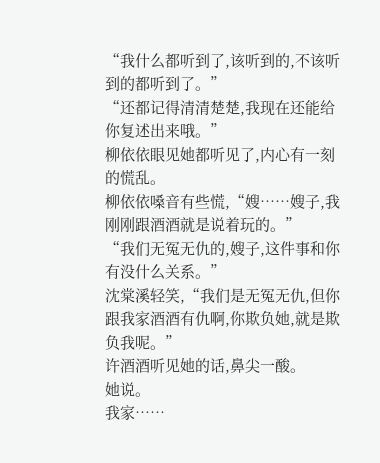“我什么都听到了,该听到的,不该听到的都听到了。”
“还都记得清清楚楚,我现在还能给你复述出来哦。”
柳依依眼见她都听见了,内心有一刻的慌乱。
柳依依嗓音有些慌,“嫂……嫂子,我刚刚跟酒酒就是说着玩的。”
“我们无冤无仇的,嫂子,这件事和你有没什么关系。”
沈棠溪轻笑,“我们是无冤无仇,但你跟我家酒酒有仇啊,你欺负她,就是欺负我呢。”
许酒酒听见她的话,鼻尖一酸。
她说。
我家……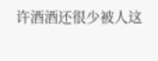许酒酒还很少被人这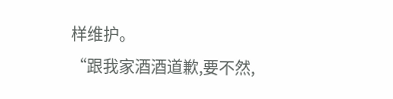样维护。
“跟我家酒酒道歉,要不然,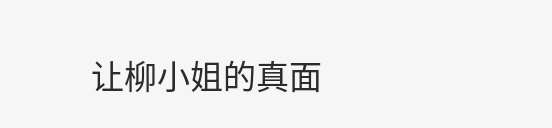让柳小姐的真面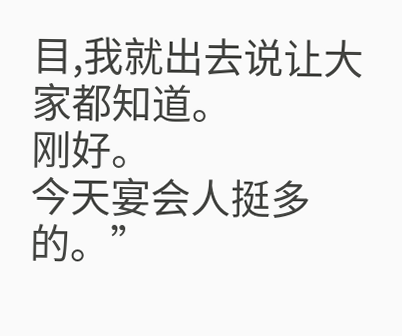目,我就出去说让大家都知道。
刚好。
今天宴会人挺多的。”